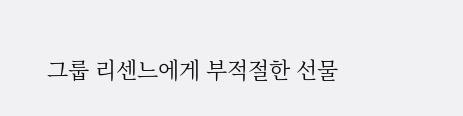그룹 리센느에게 부적절한 선물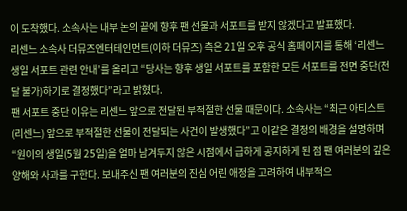이 도착했다. 소속사는 내부 논의 끝에 향후 팬 선물과 서포트를 받지 않겠다고 발표했다.
리센느 소속사 더뮤즈엔터테인먼트(이하 더뮤즈) 측은 21일 오후 공식 홈페이지를 통해 ‘리센느 생일 서포트 관련 안내’를 올리고 “당사는 향후 생일 서포트를 포함한 모든 서포트를 전면 중단(전달 불가)하기로 결정했다”라고 밝혔다.
팬 서포트 중단 이유는 리센느 앞으로 전달된 부적절한 선물 때문이다. 소속사는 “최근 아티스트(리센느) 앞으로 부적절한 선물이 전달되는 사건이 발생했다”고 이같은 결정의 배경을 설명하며 “원이의 생일(5월 25일)을 얼마 남겨두지 않은 시점에서 급하게 공지하게 된 점 팬 여러분의 깊은 양해와 사과를 구한다. 보내주신 팬 여러분의 진심 어린 애정을 고려하여 내부적으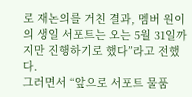로 재논의를 거친 결과, 멤버 원이의 생일 서포트는 오는 5월 31일까지만 진행하기로 했다”라고 전했다.
그러면서 “앞으로 서포트 물품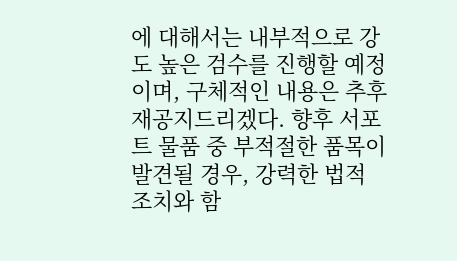에 대해서는 내부적으로 강도 높은 검수를 진행할 예정이며, 구체적인 내용은 추후 재공지드리겠다. 향후 서포트 물품 중 부적절한 품목이 발견될 경우, 강력한 법적 조치와 함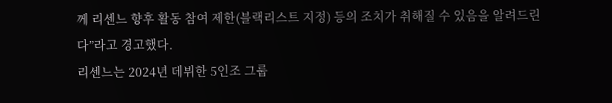께 리센느 향후 활동 참여 제한(블랙리스트 지정) 등의 조치가 취해질 수 있음을 알려드린다”라고 경고했다.
리센느는 2024년 데뷔한 5인조 그룹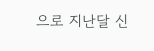으로 지난달 신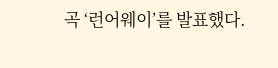곡 ‘런어웨이’를 발표했다.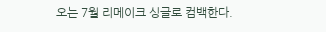오는 7월 리메이크 싱글로 컴백한다.